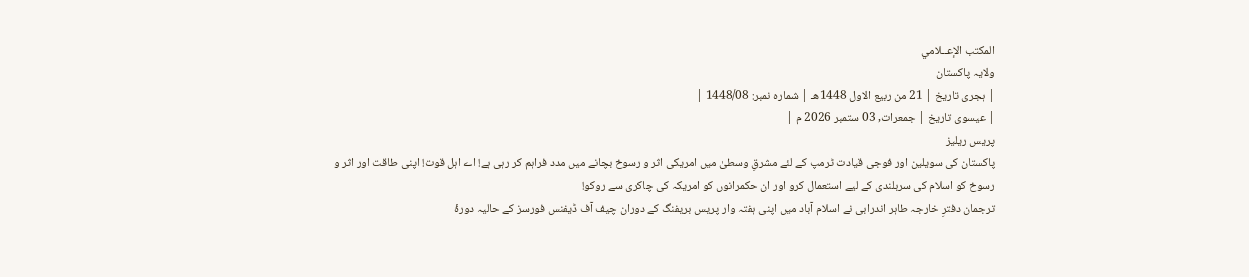المكتب الإعــلامي
ولایہ پاکستان
| ہجری تاریخ | 21 من ربيع الاول 1448هـ | شمارہ نمبر: 1448/08 |
| عیسوی تاریخ | جمعرات, 03 ستمبر 2026 م |
پریس ریلیز
پاکستان کی سویلین اور فوجی قیادت ٹرمپ کے لئے مشرقِ وسطیٰ میں امریکی اثر و رسوخ بچانے میں مدد فراہم کر رہی ہے! اے اہل قوت! اپنی طاقت اور اثر و رسوخ کو اسلام کی سربلندی کے لیے استعمال کرو اور ان حکمرانوں کو امریکہ کی چاکری سے روکو!
ترجمان دفترِ خارجہ طاہر اندرابی نے اسلام آباد میں اپنی ہفتہ وار پریس بریفنگ کے دوران چیف آف ڈیفنس فورسز کے حالیہ دورۂ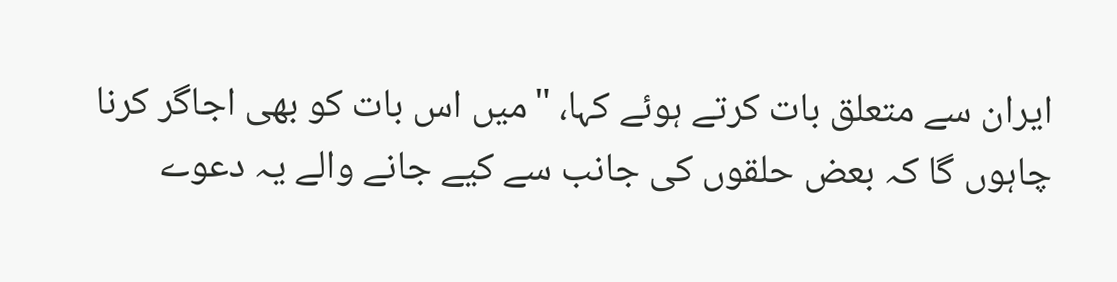ایران سے متعلق بات کرتے ہوئے کہا، "میں اس بات کو بھی اجاگر کرنا چاہوں گا کہ بعض حلقوں کی جانب سے کیے جانے والے یہ دعوے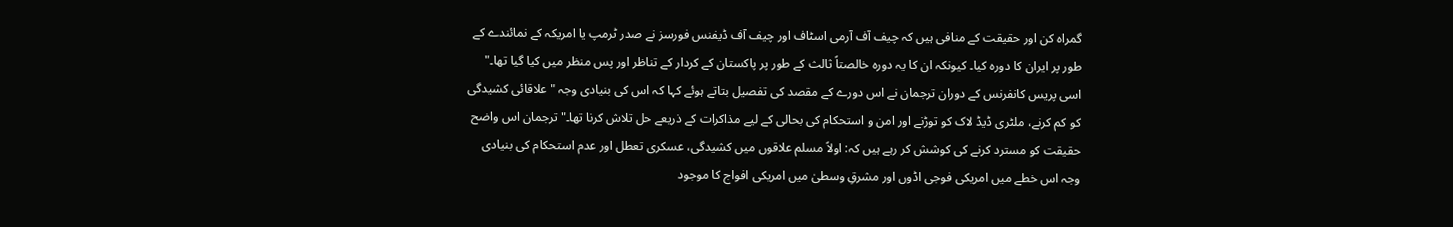گمراہ کن اور حقیقت کے منافی ہیں کہ چیف آف آرمی اسٹاف اور چیف آف ڈیفنس فورسز نے صدر ٹرمپ یا امریکہ کے نمائندے کے طور پر ایران کا دورہ کیا۔ کیونکہ ان کا یہ دورہ خالصتاً ثالث کے طور پر پاکستان کے کردار کے تناظر اور پس منظر میں کیا گیا تھا۔" اسی پریس کانفرنس کے دوران ترجمان نے اس دورے کے مقصد کی تفصیل بتاتے ہوئے کہا کہ اس کی بنیادی وجہ "علاقائی کشیدگی کو کم کرنے، ملٹری ڈیڈ لاک کو توڑنے اور امن و استحکام کی بحالی کے لیے مذاکرات کے ذریعے حل تلاش کرنا تھا۔" ترجمان اس واضح حقیقت کو مسترد کرنے کی کوشش کر رہے ہیں کہ: اولاً مسلم علاقوں میں کشیدگی، عسکری تعطل اور عدم استحکام کی بنیادی وجہ اس خطے میں امریکی فوجی اڈوں اور مشرقِ وسطیٰ میں امریکی افواج کا موجود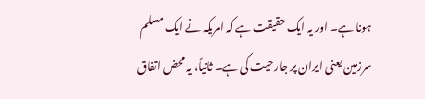ہونا ہے۔ اور یہ ایک حقیقت ہے کہ امریکہ نے ایک مسلم سرزمین یعنی ایران پر جارحیت کی ہے۔ ثانیاً، یہ محض اتفاق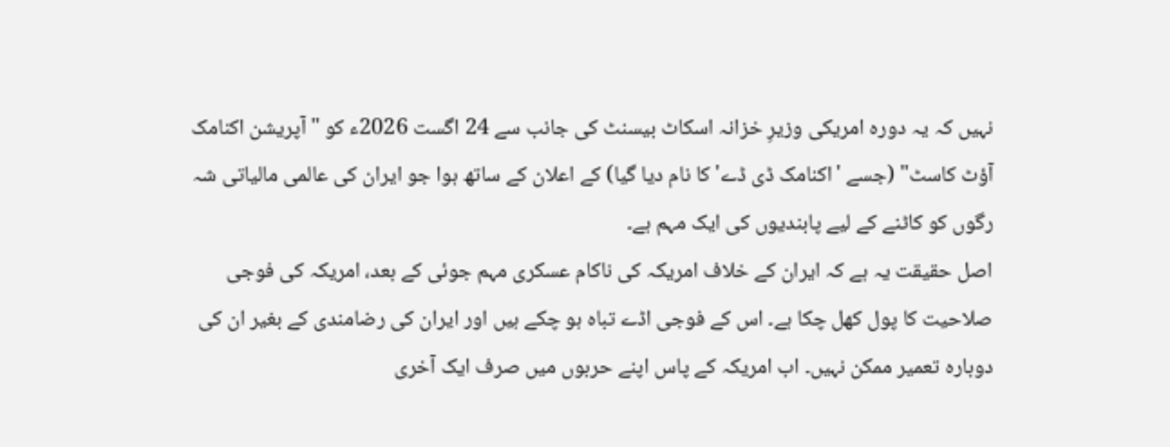نہیں کہ یہ دورہ امریکی وزیرِ خزانہ اسکاٹ بیسنٹ کی جانب سے 24 اگست 2026ء کو "آپریشن اکنامک آؤٹ کاسٹ" (جسے 'اکنامک ڈی ڈے' کا نام دیا گیا) کے اعلان کے ساتھ ہوا جو ایران کی عالمی مالیاتی شہ رگوں کو کاٹنے کے لیے پابندیوں کی ایک مہم ہے۔
اصل حقیقت یہ ہے کہ ایران کے خلاف امریکہ کی ناکام عسکری مہم جوئی کے بعد، امریکہ کی فوجی صلاحیت کا پول کھل چکا ہے۔ اس کے فوجی اڈے تباہ ہو چکے ہیں اور ایران کی رضامندی کے بغیر ان کی دوبارہ تعمیر ممکن نہیں۔ اب امریکہ کے پاس اپنے حربوں میں صرف ایک آخری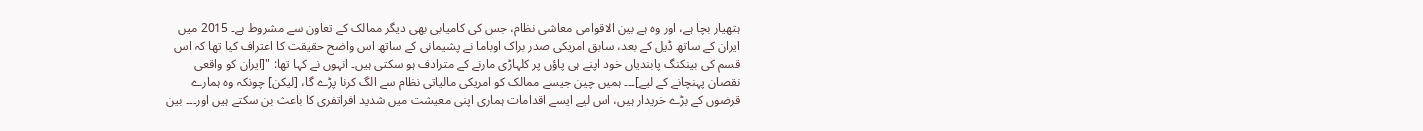ہتھیار بچا ہے، اور وہ ہے بین الاقوامی معاشی نظام، جس کی کامیابی بھی دیگر ممالک کے تعاون سے مشروط ہے۔ 2015 میں ایران کے ساتھ ڈیل کے بعد، سابق امریکی صدر براک اوباما نے پشیمانی کے ساتھ اس واضح حقیقت کا اعتراف کیا تھا کہ اس قسم کی بینکنگ پابندیاں خود اپنے ہی پاؤں پر کلہاڑی مارنے کے مترادف ہو سکتی ہیں۔ انہوں نے کہا تھا: "[ایران کو واقعی نقصان پہنچانے کے لیے]۔۔۔ ہمیں چین جیسے ممالک کو امریکی مالیاتی نظام سے الگ کرنا پڑے گا، [لیکن] چونکہ وہ ہمارے قرضوں کے بڑے خریدار ہیں، اس لیے ایسے اقدامات ہماری اپنی معیشت میں شدید افراتفری کا باعث بن سکتے ہیں اور۔۔۔ بین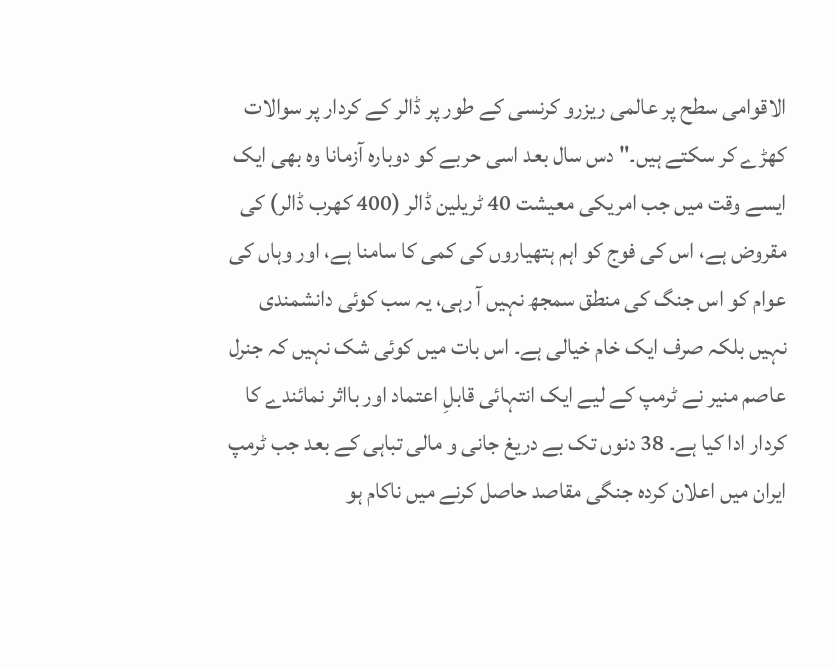الاقوامی سطح پر عالمی ریزرو کرنسی کے طور پر ڈالر کے کردار پر سوالات کھڑے کر سکتے ہیں۔" دس سال بعد اسی حربے کو دوبارہ آزمانا وہ بھی ایک ایسے وقت میں جب امریکی معیشت 40 ٹریلین ڈالر (400 کھرب ڈالر) کی مقروض ہے، اس کی فوج کو اہم ہتھیاروں کی کمی کا سامنا ہے، اور وہاں کی عوام کو اس جنگ کی منطق سمجھ نہیں آ رہی، یہ سب کوئی دانشمندی نہیں بلکہ صرف ایک خام خیالی ہے۔ اس بات میں کوئی شک نہیں کہ جنرل عاصم منیر نے ٹرمپ کے لیے ایک انتہائی قابلِ اعتماد اور بااثر نمائندے کا کردار ادا کیا ہے۔ 38 دنوں تک بے دریغ جانی و مالی تباہی کے بعد جب ٹرمپ ایران میں اعلان کردہ جنگی مقاصد حاصل کرنے میں ناکام ہو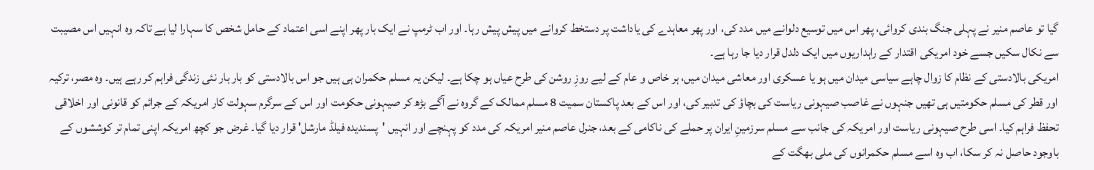گیا تو عاصم منیر نے پہلی جنگ بندی کروائی، پھر اس میں توسیع دلوانے میں مدد کی، اور پھر معاہدے کی یاداشت پر دستخط کروانے میں پیش پیش رہا۔ اور اب ٹرمپ نے ایک بار پھر اپنے اسی اعتماد کے حامل شخص کا سہارا لیا ہے تاکہ وہ انہیں اس مصیبت سے نکال سکیں جسے خود امریکی اقتدار کے راہداریوں میں ایک دلدل قرار دیا جا رہا ہے۔
امریکی بالادستی کے نظام کا زوال چاہے سیاسی میدان میں ہو یا عسکری اور معاشی میدان میں، ہر خاص و عام کے لیے روزِ روشن کی طرح عیاں ہو چکا ہے۔ لیکن یہ مسلم حکمران ہی ہیں جو اس بالادستی کو بار بار نئی زندگی فراہم کر رہے ہیں۔ وہ مصر، ترکیہ اور قطر کی مسلم حکومتیں ہی تھیں جنہوں نے غاصب صیہونی ریاست کی بچاؤ کی تدبیر کی، اور اس کے بعد پاکستان سمیت 8 مسلم ممالک کے گروہ نے آگے بڑھ کر صیہونی حکومت اور اس کے سرگرم سہولت کار امریکہ کے جرائم کو قانونی اور اخلاقی تحفظ فراہم کیا۔ اسی طرح صیہونی ریاست اور امریکہ کی جانب سے مسلم سرزمینِ ایران پر حملے کی ناکامی کے بعد، جنرل عاصم منیر امریکہ کی مدد کو پہنچے اور انہیں 'پسندیدہ فیلڈ مارشل' قرار دیا گیا۔ غرض جو کچھ امریکہ اپنی تمام تر کوششوں کے باوجود حاصل نہ کر سکا، اب وہ اسے مسلم حکمرانوں کی ملی بھگت کے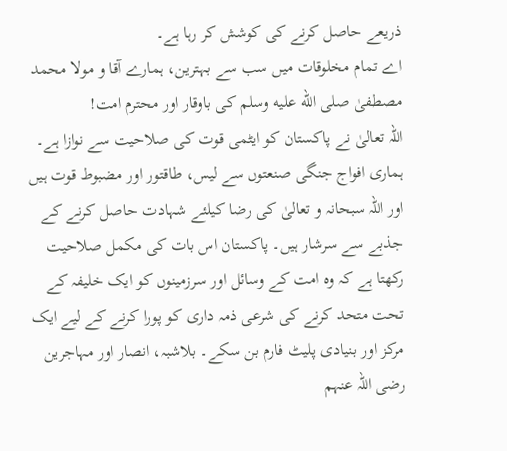ذریعے حاصل کرنے کی کوشش کر رہا ہے۔
اے تمام مخلوقات میں سب سے بہترین، ہمارے آقا و مولا محمد مصطفیٰ صلى الله عليه وسلم کی باوقار اور محترم امت!
اللہ تعالیٰ نے پاکستان کو ایٹمی قوت کی صلاحیت سے نوازا ہے۔ ہماری افواج جنگی صنعتوں سے لیس، طاقتور اور مضبوط قوت ہیں اور اللہ سبحانہ و تعالیٰ کی رضا کیلئے شہادت حاصل کرنے کے جذبے سے سرشار ہیں۔ پاکستان اس بات کی مکمل صلاحیت رکھتا ہے کہ وہ امت کے وسائل اور سرزمینوں کو ایک خلیفہ کے تحت متحد کرنے کی شرعی ذمہ داری کو پورا کرنے کے لیے ایک مرکز اور بنیادی پلیٹ فارم بن سکے۔ بلاشبہ، انصار اور مہاجرین رضی اللہ عنہم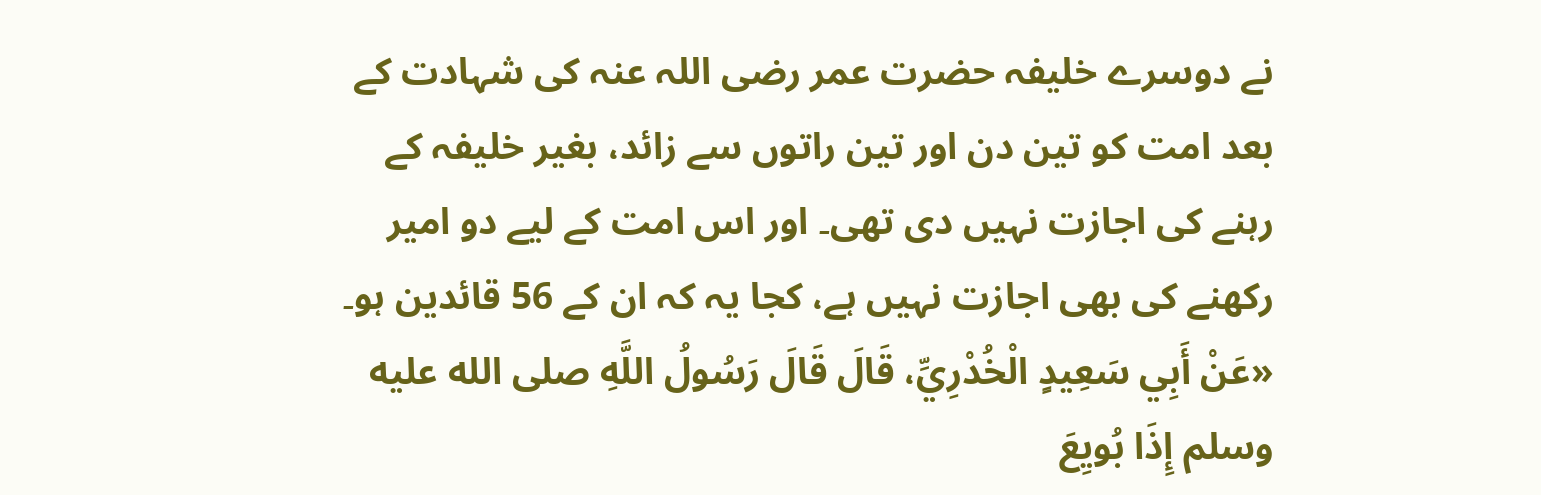نے دوسرے خلیفہ حضرت عمر رضی اللہ عنہ کی شہادت کے بعد امت کو تین دن اور تین راتوں سے زائد، بغیر خلیفہ کے رہنے کی اجازت نہیں دی تھی۔ اور اس امت کے لیے دو امیر رکھنے کی بھی اجازت نہیں ہے، کجا یہ کہ ان کے 56 قائدین ہو۔
«عَنْ أَبِي سَعِيدٍ الْخُدْرِيِّ، قَالَ قَالَ رَسُولُ اللَّهِ صلى الله عليه وسلم إِذَا بُويِعَ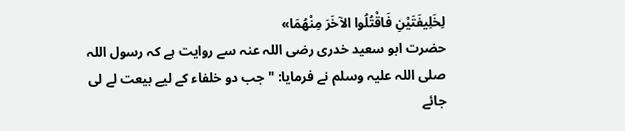لِخَلِيفَتَيْنِ فَاقْتُلُوا الآخَرَ مِنْهُمَا»
حضرت ابو سعید خدری رضی اللہ عنہ سے روایت ہے کہ رسول اللہ صلی اللہ علیہ وسلم نے فرمایا: "جب دو خلفاء کے لیے بیعت لے لی جائے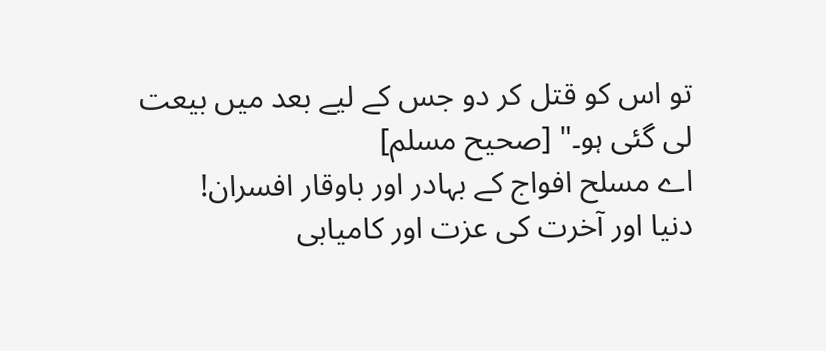تو اس کو قتل کر دو جس کے لیے بعد میں بیعت لی گئی ہو۔" [صحیح مسلم]
اے مسلح افواج کے بہادر اور باوقار افسران!
دنیا اور آخرت کی عزت اور کامیابی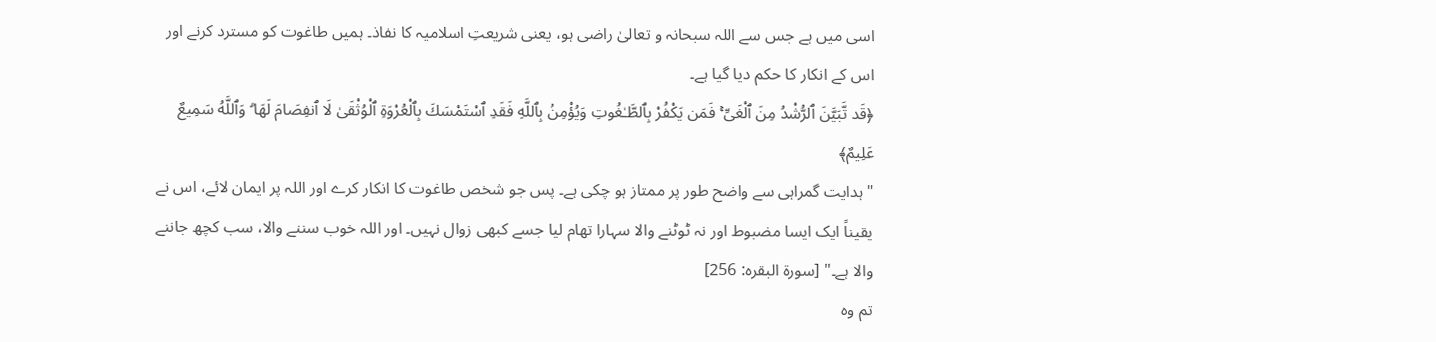اسی میں ہے جس سے اللہ سبحانہ و تعالیٰ راضی ہو، یعنی شریعتِ اسلامیہ کا نفاذ۔ ہمیں طاغوت کو مسترد کرنے اور اس کے انکار کا حکم دیا گیا ہے۔
﴿قَد تَّبَيَّنَ ٱلرُّشْدُ مِنَ ٱلْغَىِّ ۚ فَمَن يَكْفُرْ بِٱلطَّـٰغُوتِ وَيُؤْمِنۢ بِٱللَّهِ فَقَدِ ٱسْتَمْسَكَ بِٱلْعُرْوَةِ ٱلْوُثْقَىٰ لَا ٱنفِصَامَ لَهَا ۗ وَٱللَّهُ سَمِيعٌ عَلِيمٌ﴾
"ہدایت گمراہی سے واضح طور پر ممتاز ہو چکی ہے۔ پس جو شخص طاغوت کا انکار کرے اور اللہ پر ایمان لائے، اس نے یقیناً ایک ایسا مضبوط اور نہ ٹوٹنے والا سہارا تھام لیا جسے کبھی زوال نہیں۔ اور اللہ خوب سننے والا، سب کچھ جاننے والا ہے۔" [سورۃ البقرہ: 256]
تم وہ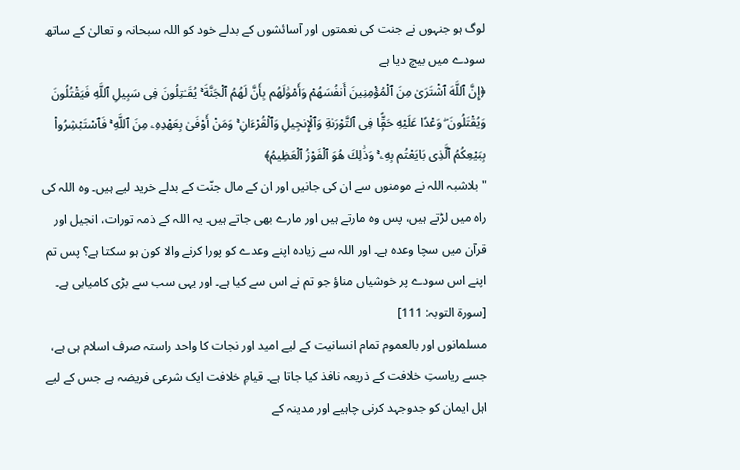لوگ ہو جنہوں نے جنت کی نعمتوں اور آسائشوں کے بدلے خود کو اللہ سبحانہ و تعالیٰ کے ساتھ سودے میں بیچ دیا ہے
﴿إِنَّ ٱللَّهَ ٱشْتَرَىٰ مِنَ ٱلْمُؤْمِنِينَ أَنفُسَهُمْ وَأَمْوَٰلَهُم بِأَنَّ لَهُمُ ٱلْجَنَّةَ ۚ يُقَـٰتِلُونَ فِى سَبِيلِ ٱللَّهِ فَيَقْتُلُونَ وَيُقْتَلُونَ ۖ وَعْدًا عَلَيْهِ حَقًّۭا فِى ٱلتَّوْرَىٰةِ وَٱلْإِنجِيلِ وَٱلْقُرْءَانِ ۚ وَمَنْ أَوْفَىٰ بِعَهْدِهِۦ مِنَ ٱللَّهِ ۚ فَٱسْتَبْشِرُوا۟ بِبَيْعِكُمُ ٱلَّذِى بَايَعْتُم بِهِۦ ۚ وَذَٰلِكَ هُوَ ٱلْفَوْزُ ٱلْعَظِيمُ﴾
"بلاشبہ اللہ نے مومنوں سے ان کی جانیں اور ان کے مال جنّت کے بدلے خرید لیے ہیں۔ وہ اللہ کی راہ میں لڑتے ہیں، پس وہ مارتے ہیں اور مارے بھی جاتے ہیں۔ یہ اللہ کے ذمہ تورات، انجیل اور قرآن میں سچا وعدہ ہے۔ اور اللہ سے زیادہ اپنے وعدے کو پورا کرنے والا کون ہو سکتا ہے؟ پس تم اپنے اس سودے پر خوشیاں مناؤ جو تم نے اس سے کیا ہے۔ اور یہی سب سے بڑی کامیابی ہے۔ [سورۃ التوبہ: 111]
مسلمانوں اور بالعموم تمام انسانیت کے لیے امید اور نجات کا واحد راستہ صرف اسلام ہی ہے، جسے ریاستِ خلافت کے ذریعہ نافذ کیا جاتا ہے۔ قیامِ خلافت ایک شرعی فریضہ ہے جس کے لیے اہل ایمان کو جدوجہد کرنی چاہیے اور مدینہ کے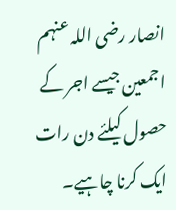انصار رضی اللہ عنہم اجمعین جیسے اجر کے حصول کیلئے دن رات ایک کرنا چاہیے۔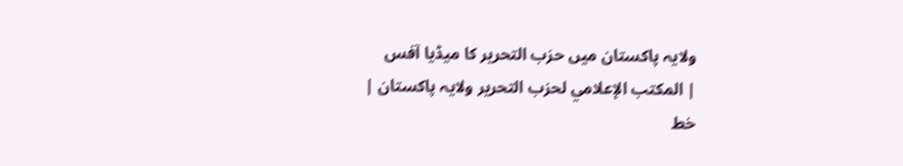ولایہ پاکستان میں حزب التحرير کا میڈیا آفس
| المكتب الإعلامي لحزب التحرير ولایہ پاکستان |
خط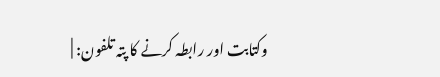وکتابت اور رابطہ کرنے کا پتہ تلفون: |